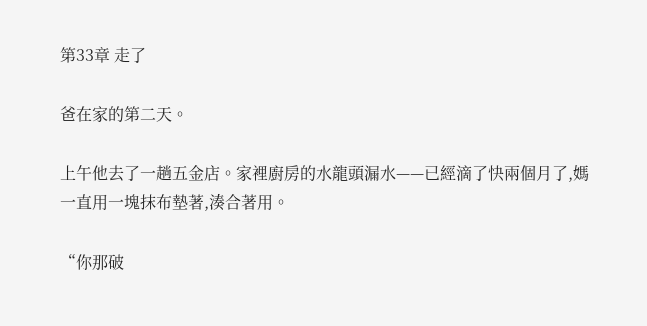第33章 走了

爸在家的第二天。

上午他去了一趟五金店。家裡廚房的水龍頭漏水——已經滴了快兩個月了,媽一直用一塊抹布墊著,湊合著用。

“你那破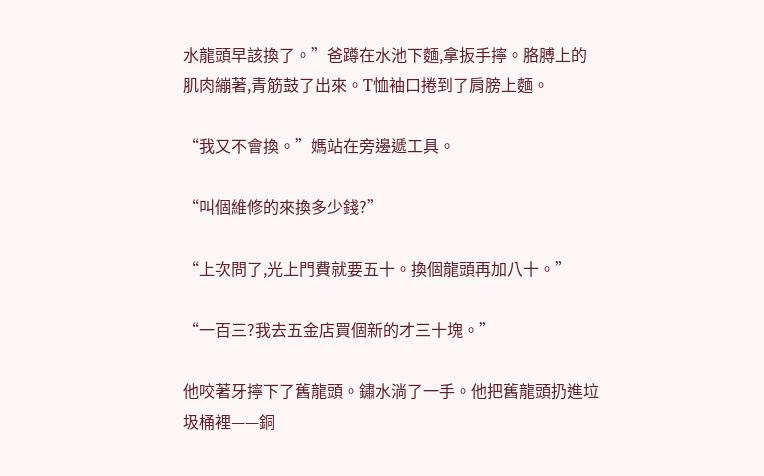水龍頭早該換了。”爸蹲在水池下麵,拿扳手擰。胳膊上的肌肉繃著,青筋鼓了出來。T恤袖口捲到了肩膀上麵。

“我又不會換。”媽站在旁邊遞工具。

“叫個維修的來換多少錢?”

“上次問了,光上門費就要五十。換個龍頭再加八十。”

“一百三?我去五金店買個新的才三十塊。”

他咬著牙擰下了舊龍頭。鏽水淌了一手。他把舊龍頭扔進垃圾桶裡——銅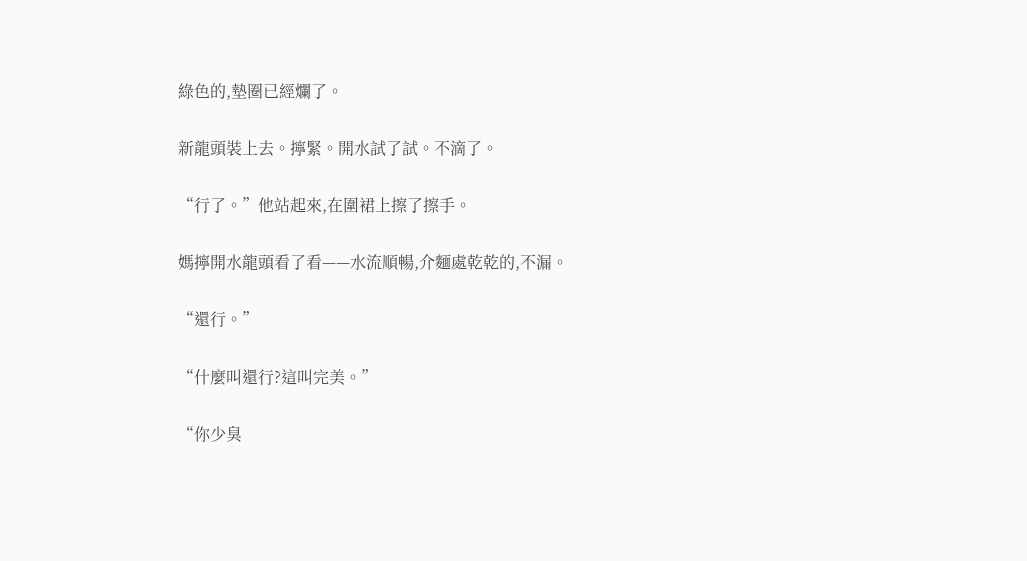綠色的,墊圈已經爛了。

新龍頭裝上去。擰緊。開水試了試。不滴了。

“行了。”他站起來,在圍裙上擦了擦手。

媽擰開水龍頭看了看——水流順暢,介麵處乾乾的,不漏。

“還行。”

“什麼叫還行?這叫完美。”

“你少臭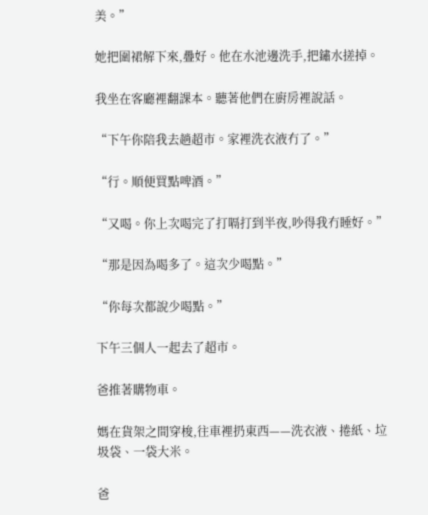美。”

她把圍裙解下來,疊好。他在水池邊洗手,把鏽水搓掉。

我坐在客廳裡翻課本。聽著他們在廚房裡說話。

“下午你陪我去趟超市。家裡洗衣液冇了。”

“行。順便買點啤酒。”

“又喝。你上次喝完了打嗝打到半夜,吵得我冇睡好。”

“那是因為喝多了。這次少喝點。”

“你每次都說少喝點。”

下午三個人一起去了超市。

爸推著購物車。

媽在貨架之間穿梭,往車裡扔東西——洗衣液、捲紙、垃圾袋、一袋大米。

爸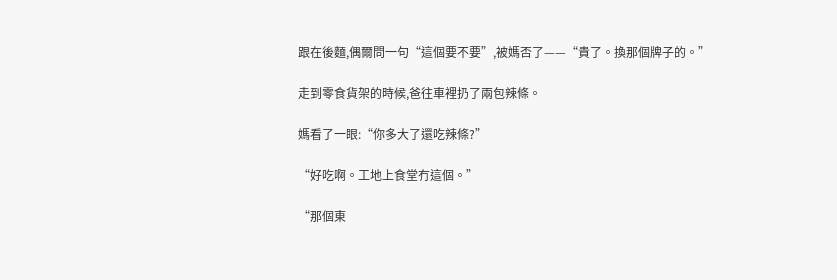跟在後麵,偶爾問一句“這個要不要”,被媽否了——“貴了。換那個牌子的。”

走到零食貨架的時候,爸往車裡扔了兩包辣條。

媽看了一眼:“你多大了還吃辣條?”

“好吃啊。工地上食堂冇這個。”

“那個東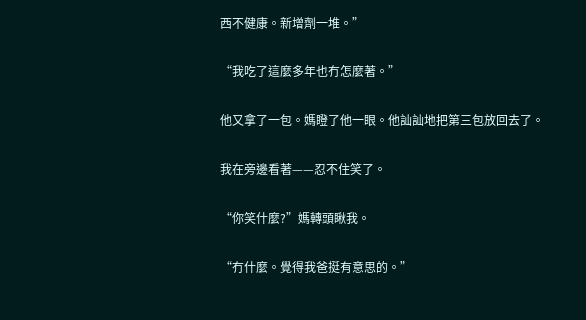西不健康。新增劑一堆。”

“我吃了這麼多年也冇怎麼著。”

他又拿了一包。媽瞪了他一眼。他訕訕地把第三包放回去了。

我在旁邊看著——忍不住笑了。

“你笑什麼?”媽轉頭瞅我。

“冇什麼。覺得我爸挺有意思的。”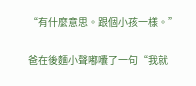“有什麼意思。跟個小孩一樣。”

爸在後麵小聲嘟囔了一句“我就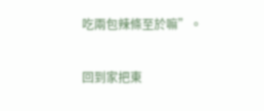吃兩包辣條至於嘛”。

回到家把東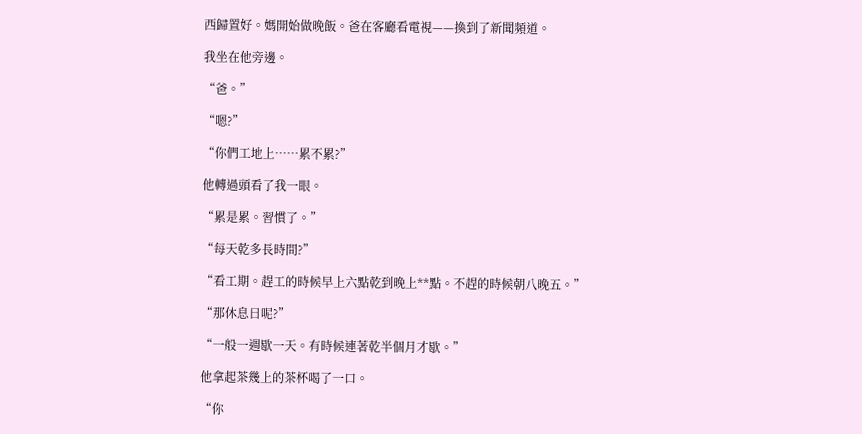西歸置好。媽開始做晚飯。爸在客廳看電視——換到了新聞頻道。

我坐在他旁邊。

“爸。”

“嗯?”

“你們工地上……累不累?”

他轉過頭看了我一眼。

“累是累。習慣了。”

“每天乾多長時間?”

“看工期。趕工的時候早上六點乾到晚上**點。不趕的時候朝八晚五。”

“那休息日呢?”

“一般一週歇一天。有時候連著乾半個月才歇。”

他拿起茶幾上的茶杯喝了一口。

“你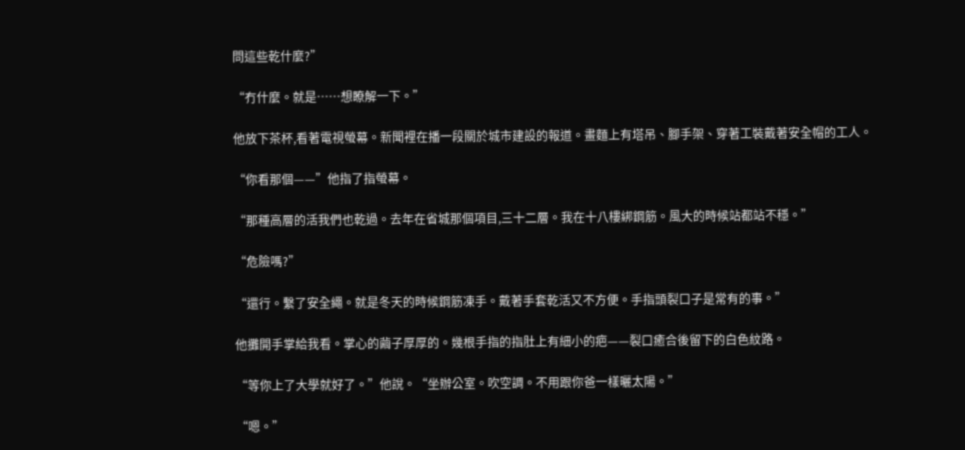問這些乾什麼?”

“冇什麼。就是……想瞭解一下。”

他放下茶杯,看著電視螢幕。新聞裡在播一段關於城市建設的報道。畫麵上有塔吊、腳手架、穿著工裝戴著安全帽的工人。

“你看那個——”他指了指螢幕。

“那種高層的活我們也乾過。去年在省城那個項目,三十二層。我在十八樓綁鋼筋。風大的時候站都站不穩。”

“危險嗎?”

“還行。繫了安全繩。就是冬天的時候鋼筋凍手。戴著手套乾活又不方便。手指頭裂口子是常有的事。”

他攤開手掌給我看。掌心的繭子厚厚的。幾根手指的指肚上有細小的疤——裂口癒合後留下的白色紋路。

“等你上了大學就好了。”他說。“坐辦公室。吹空調。不用跟你爸一樣曬太陽。”

“嗯。”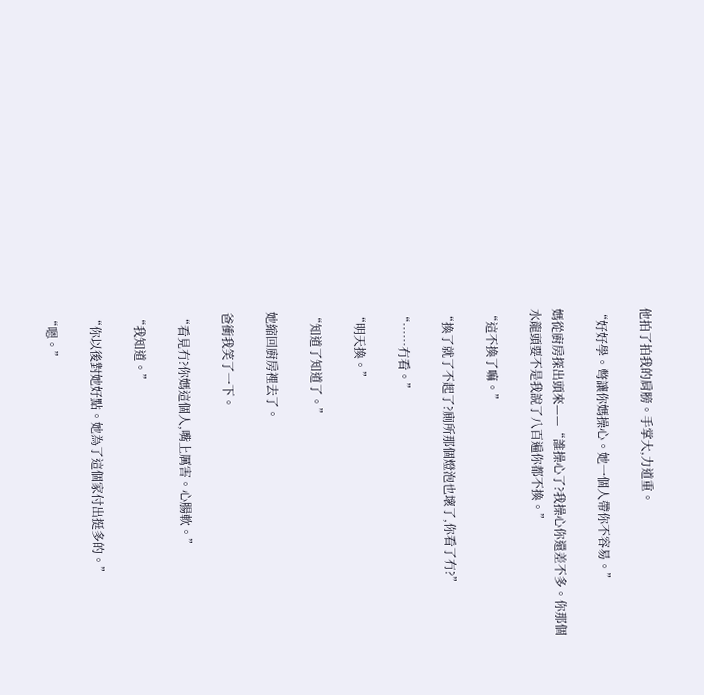他拍了拍我的肩膀。手掌大,力道重。

“好好學。彆讓你媽操心。她一個人帶你不容易。”

媽從廚房探出頭來——“誰操心了?我操心你還差不多。你那個水龍頭要不是我說了八百遍你都不換。”

“這不換了嘛。”

“換了就了不起了?廁所那個燈泡也壞了,你看了冇?”

“……冇看。”

“明天換。”

“知道了知道了。”

她縮回廚房裡去了。

爸衝我笑了一下。

“看見冇?你媽這個人,嘴上厲害。心腸軟。”

“我知道。”

“你以後對她好點。她為了這個家付出挺多的。”

“嗯。”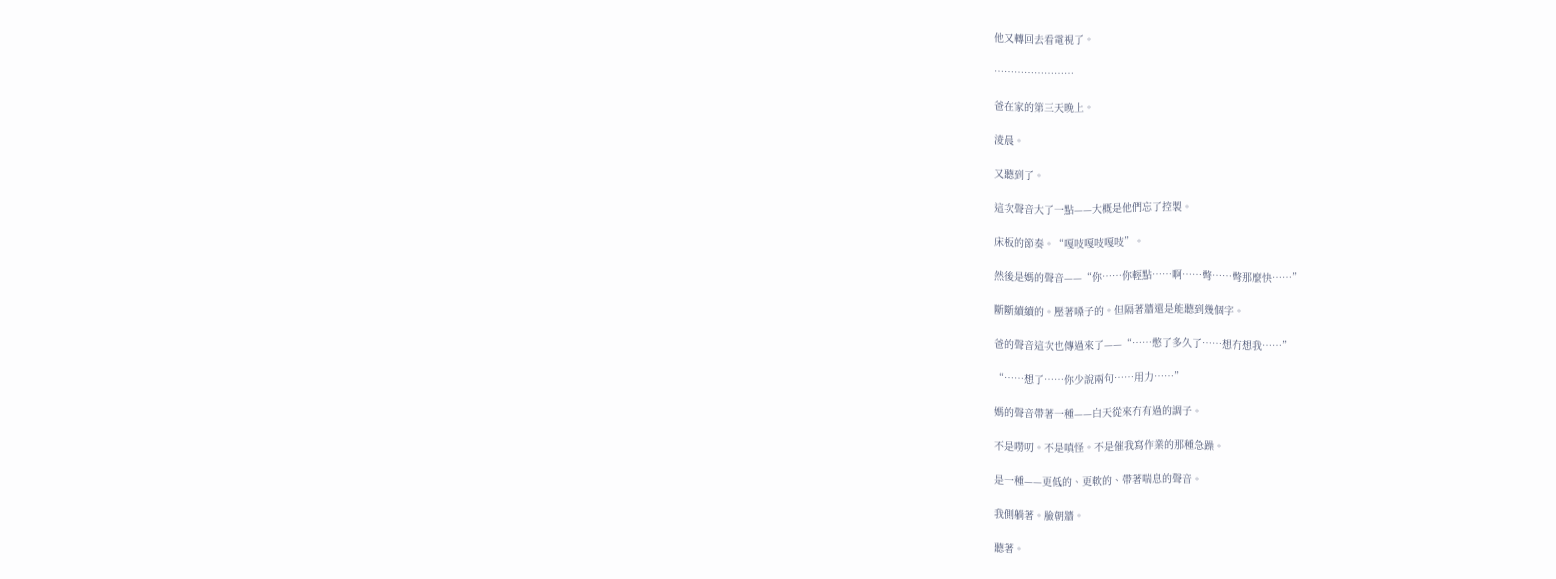他又轉回去看電視了。

……………………

爸在家的第三天晚上。

淩晨。

又聽到了。

這次聲音大了一點——大概是他們忘了控製。

床板的節奏。“嘎吱嘎吱嘎吱”。

然後是媽的聲音——“你……你輕點……啊……彆……彆那麼快……”

斷斷續續的。壓著嗓子的。但隔著牆還是能聽到幾個字。

爸的聲音這次也傳過來了——“……憋了多久了……想冇想我……”

“……想了……你少說兩句……用力……”

媽的聲音帶著一種——白天從來冇有過的調子。

不是嘮叨。不是嗔怪。不是催我寫作業的那種急躁。

是一種——更低的、更軟的、帶著喘息的聲音。

我側躺著。臉朝牆。

聽著。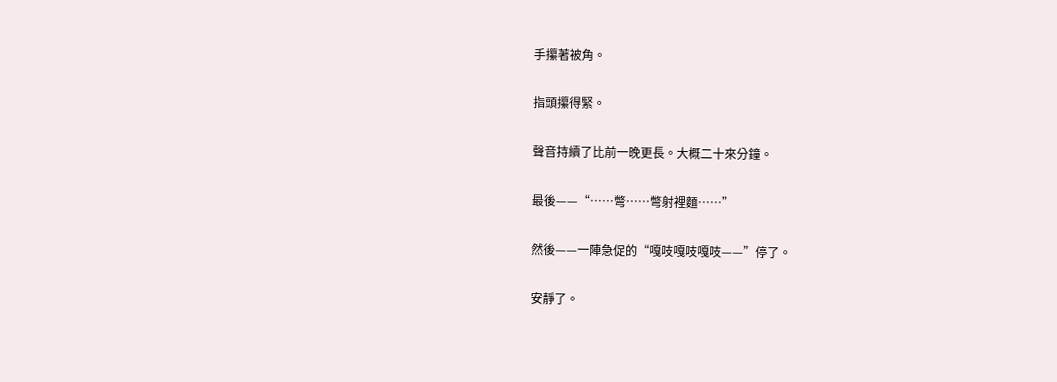手攥著被角。

指頭攥得緊。

聲音持續了比前一晚更長。大概二十來分鐘。

最後——“……彆……彆射裡麵……”

然後——一陣急促的“嘎吱嘎吱嘎吱——”停了。

安靜了。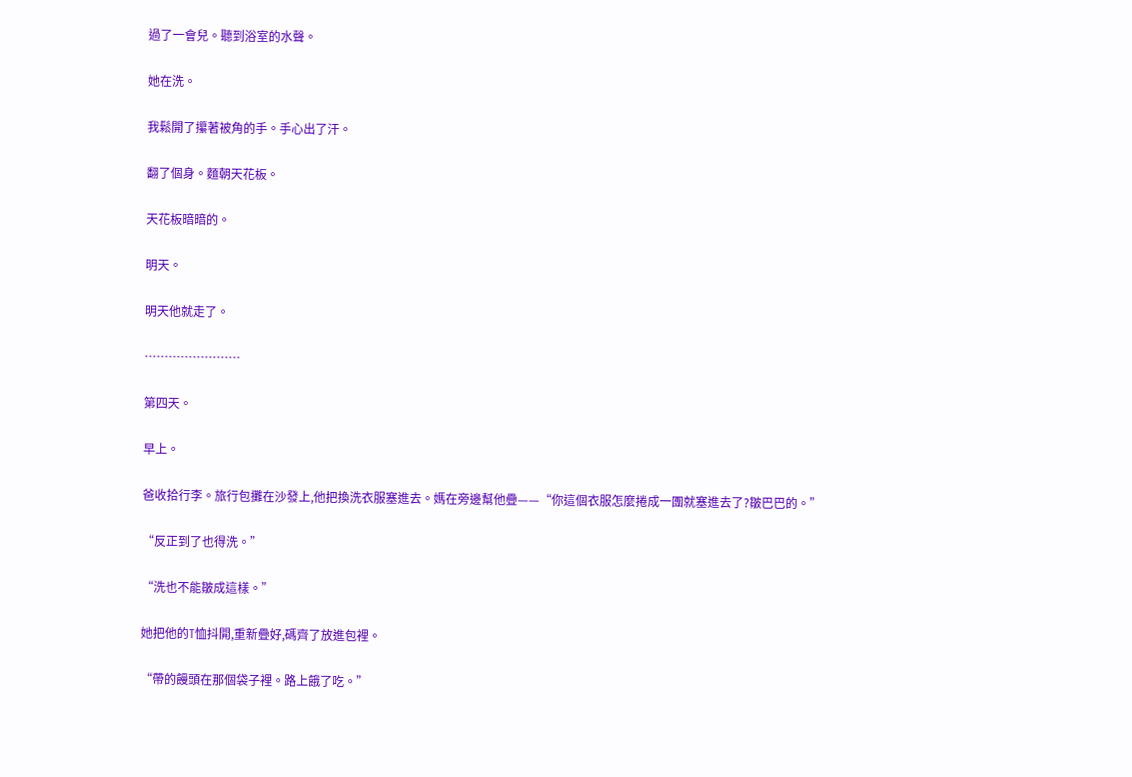過了一會兒。聽到浴室的水聲。

她在洗。

我鬆開了攥著被角的手。手心出了汗。

翻了個身。麵朝天花板。

天花板暗暗的。

明天。

明天他就走了。

……………………

第四天。

早上。

爸收拾行李。旅行包攤在沙發上,他把換洗衣服塞進去。媽在旁邊幫他疊——“你這個衣服怎麼捲成一團就塞進去了?皺巴巴的。”

“反正到了也得洗。”

“洗也不能皺成這樣。”

她把他的T恤抖開,重新疊好,碼齊了放進包裡。

“帶的饅頭在那個袋子裡。路上餓了吃。”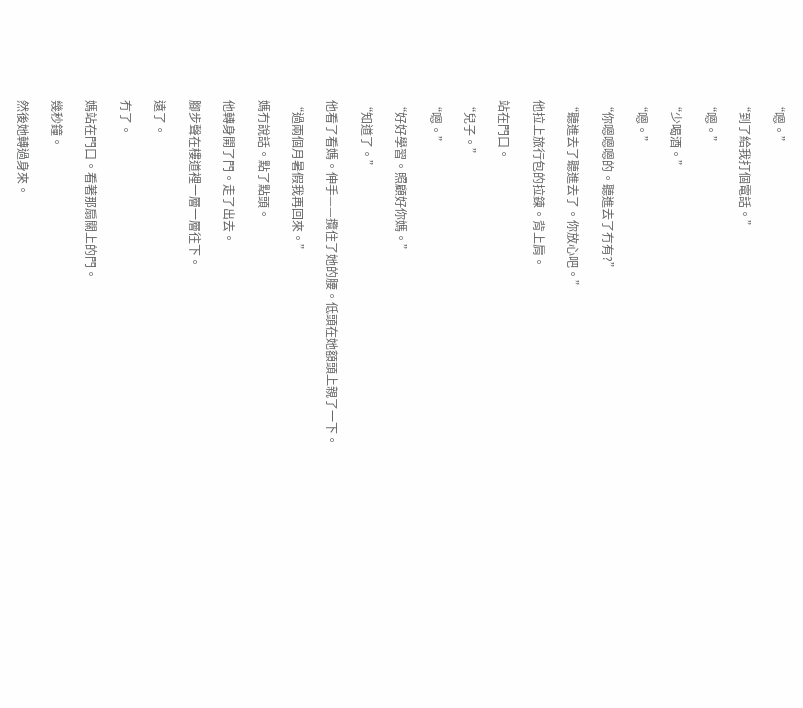“嗯。”

“到了給我打個電話。”

“嗯。”

“少喝酒。”

“嗯。”

“你嗯嗯嗯的。聽進去了冇有?”

“聽進去了聽進去了。你放心吧。”

他拉上旅行包的拉鍊。背上肩。

站在門口。

“兒子。”

“嗯。”

“好好學習。照顧好你媽。”

“知道了。”

他看了看媽。伸手——攬住了她的腰。低頭在她額頭上親了一下。

“過兩個月暑假我再回來。”

媽冇說話。點了點頭。

他轉身開了門。走了出去。

腳步聲在樓道裡一層一層往下。

遠了。

冇了。

媽站在門口。看著那扇關上的門。

幾秒鐘。

然後她轉過身來。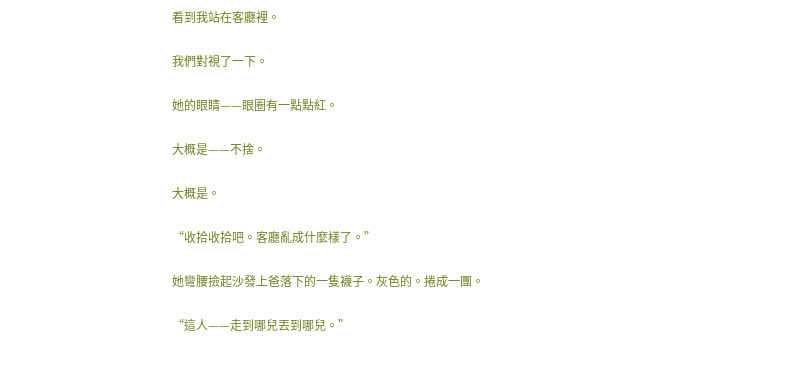看到我站在客廳裡。

我們對視了一下。

她的眼睛——眼圈有一點點紅。

大概是——不捨。

大概是。

“收拾收拾吧。客廳亂成什麼樣了。”

她彎腰撿起沙發上爸落下的一隻襪子。灰色的。捲成一團。

“這人——走到哪兒丟到哪兒。”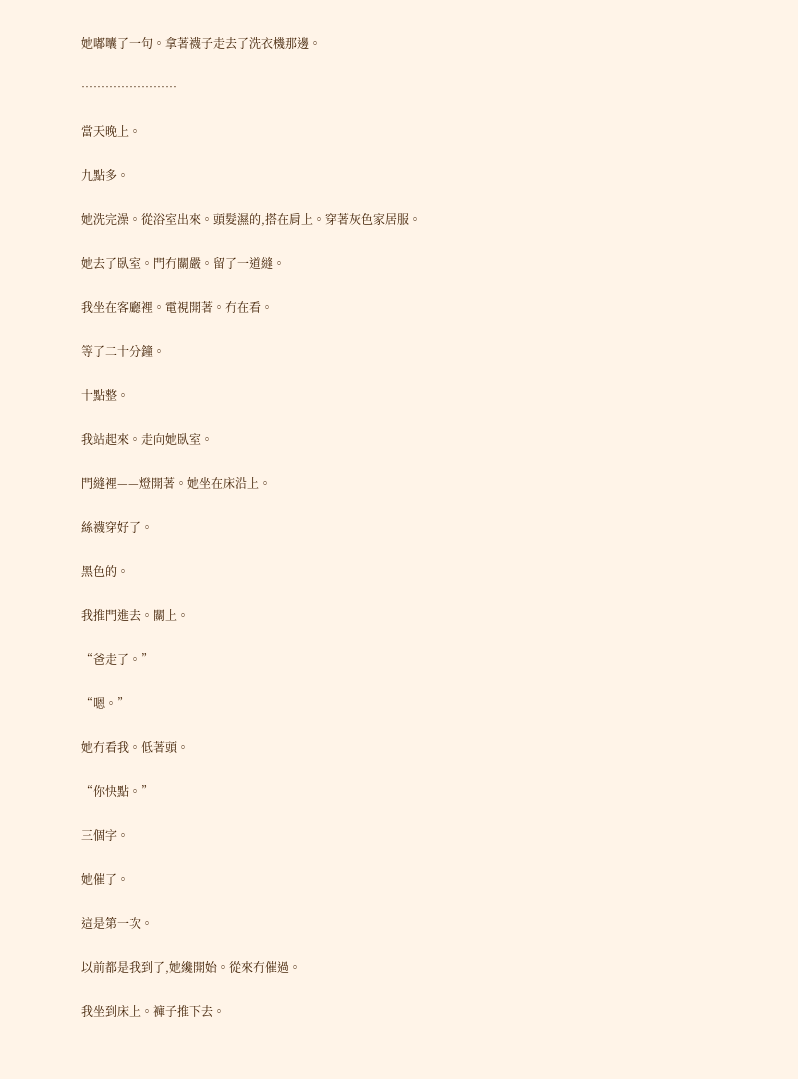她嘟囔了一句。拿著襪子走去了洗衣機那邊。

……………………

當天晚上。

九點多。

她洗完澡。從浴室出來。頭髮濕的,搭在肩上。穿著灰色家居服。

她去了臥室。門冇關嚴。留了一道縫。

我坐在客廳裡。電視開著。冇在看。

等了二十分鐘。

十點整。

我站起來。走向她臥室。

門縫裡——燈開著。她坐在床沿上。

絲襪穿好了。

黑色的。

我推門進去。關上。

“爸走了。”

“嗯。”

她冇看我。低著頭。

“你快點。”

三個字。

她催了。

這是第一次。

以前都是我到了,她纔開始。從來冇催過。

我坐到床上。褲子推下去。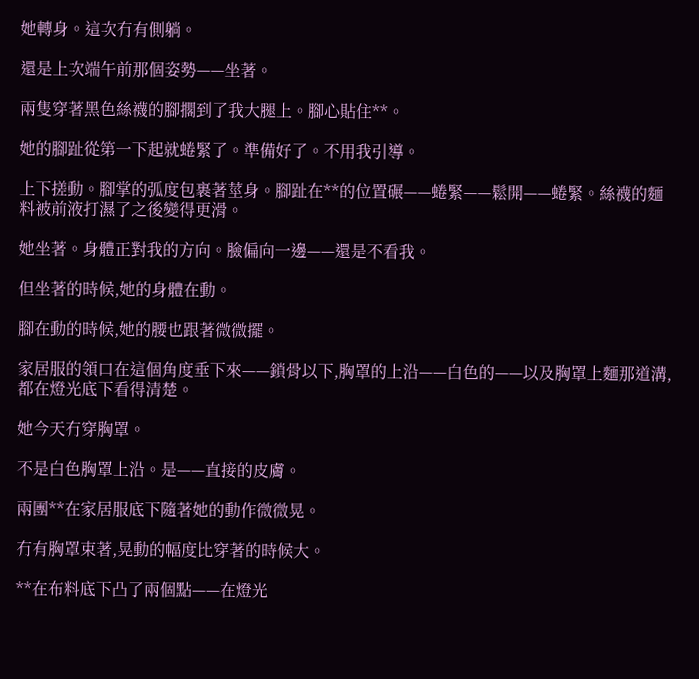她轉身。這次冇有側躺。

還是上次端午前那個姿勢——坐著。

兩隻穿著黑色絲襪的腳擱到了我大腿上。腳心貼住**。

她的腳趾從第一下起就蜷緊了。準備好了。不用我引導。

上下搓動。腳掌的弧度包裹著莖身。腳趾在**的位置碾——蜷緊——鬆開——蜷緊。絲襪的麵料被前液打濕了之後變得更滑。

她坐著。身體正對我的方向。臉偏向一邊——還是不看我。

但坐著的時候,她的身體在動。

腳在動的時候,她的腰也跟著微微擺。

家居服的領口在這個角度垂下來——鎖骨以下,胸罩的上沿——白色的——以及胸罩上麵那道溝,都在燈光底下看得清楚。

她今天冇穿胸罩。

不是白色胸罩上沿。是——直接的皮膚。

兩團**在家居服底下隨著她的動作微微晃。

冇有胸罩束著,晃動的幅度比穿著的時候大。

**在布料底下凸了兩個點——在燈光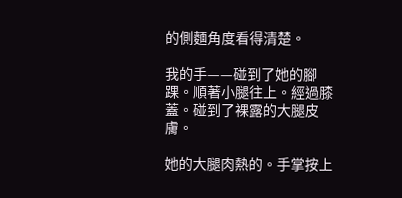的側麵角度看得清楚。

我的手——碰到了她的腳踝。順著小腿往上。經過膝蓋。碰到了裸露的大腿皮膚。

她的大腿肉熱的。手掌按上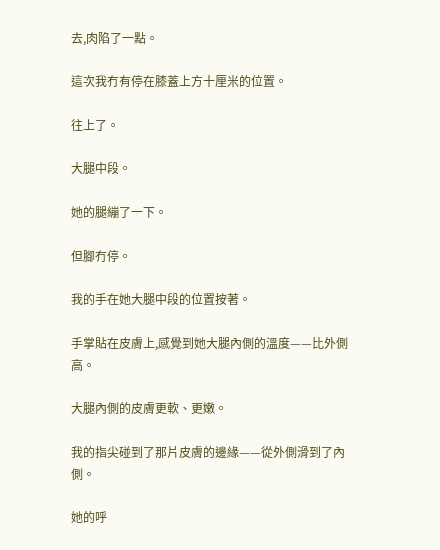去,肉陷了一點。

這次我冇有停在膝蓋上方十厘米的位置。

往上了。

大腿中段。

她的腿繃了一下。

但腳冇停。

我的手在她大腿中段的位置按著。

手掌貼在皮膚上,感覺到她大腿內側的溫度——比外側高。

大腿內側的皮膚更軟、更嫩。

我的指尖碰到了那片皮膚的邊緣——從外側滑到了內側。

她的呼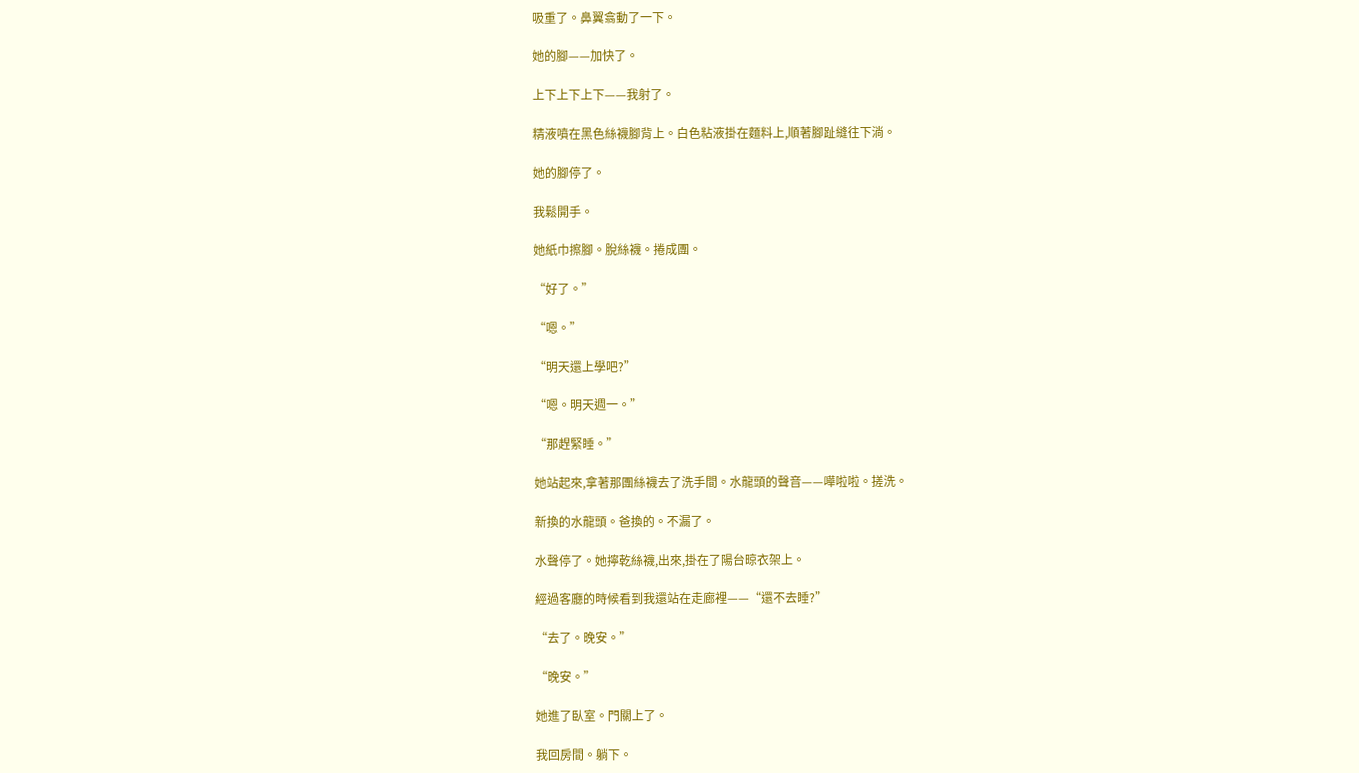吸重了。鼻翼翕動了一下。

她的腳——加快了。

上下上下上下——我射了。

精液噴在黑色絲襪腳背上。白色粘液掛在麵料上,順著腳趾縫往下淌。

她的腳停了。

我鬆開手。

她紙巾擦腳。脫絲襪。捲成團。

“好了。”

“嗯。”

“明天還上學吧?”

“嗯。明天週一。”

“那趕緊睡。”

她站起來,拿著那團絲襪去了洗手間。水龍頭的聲音——嘩啦啦。搓洗。

新換的水龍頭。爸換的。不漏了。

水聲停了。她擰乾絲襪,出來,掛在了陽台晾衣架上。

經過客廳的時候看到我還站在走廊裡——“還不去睡?”

“去了。晚安。”

“晚安。”

她進了臥室。門關上了。

我回房間。躺下。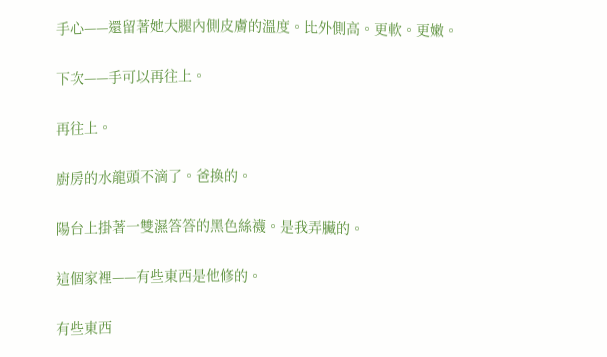手心——還留著她大腿內側皮膚的溫度。比外側高。更軟。更嫩。

下次——手可以再往上。

再往上。

廚房的水龍頭不滴了。爸換的。

陽台上掛著一雙濕答答的黑色絲襪。是我弄臟的。

這個家裡——有些東西是他修的。

有些東西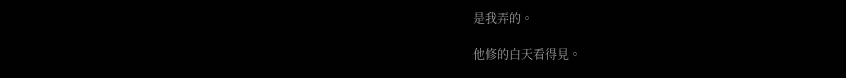是我弄的。

他修的白天看得見。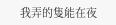我弄的隻能在夜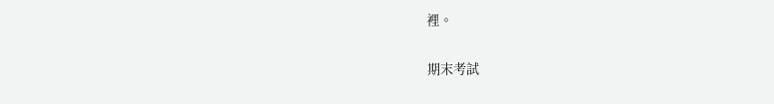裡。

期末考試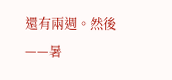還有兩週。然後——暑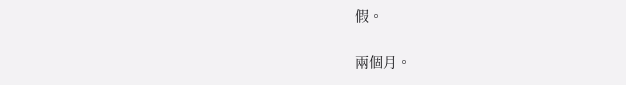假。

兩個月。